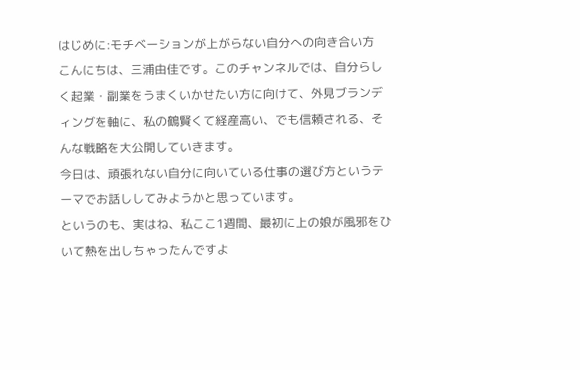はじめに:モチベーションが上がらない自分への向き合い方
こんにちは、三浦由佳です。このチャンネルでは、自分らしく起業・副業をうまくいかせたい方に向けて、外見ブランディングを軸に、私の鶴賢くて経産高い、でも信頼される、そんな戦略を大公開していきます。
今日は、頑張れない自分に向いている仕事の選び方というテーマでお話ししてみようかと思っています。
というのも、実はね、私ここ1週間、最初に上の娘が風邪をひいて熱を出しちゃったんですよ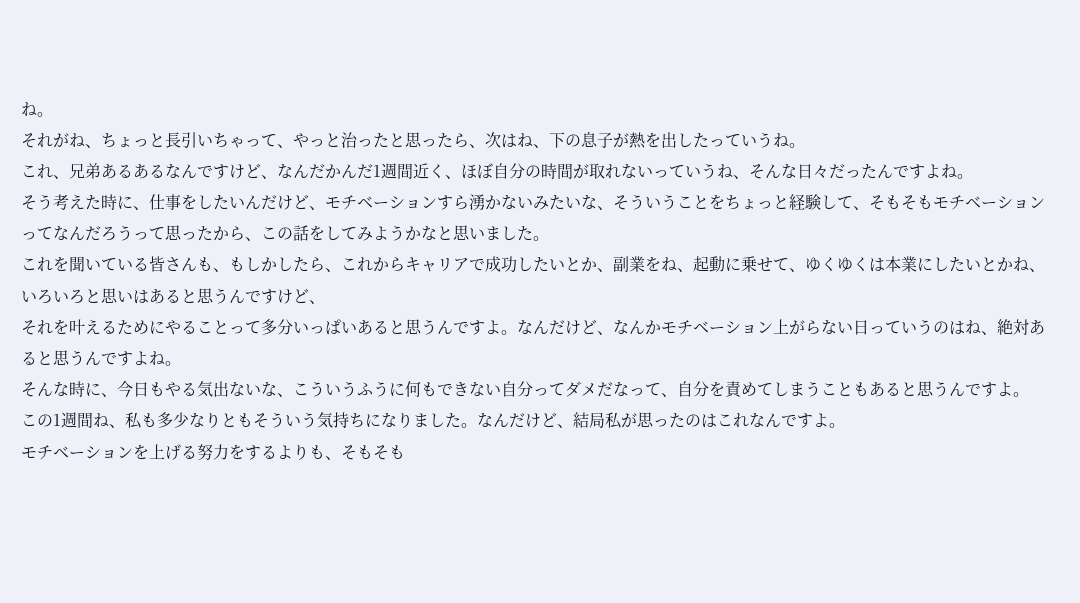ね。
それがね、ちょっと長引いちゃって、やっと治ったと思ったら、次はね、下の息子が熱を出したっていうね。
これ、兄弟あるあるなんですけど、なんだかんだ1週間近く、ほぼ自分の時間が取れないっていうね、そんな日々だったんですよね。
そう考えた時に、仕事をしたいんだけど、モチベーションすら湧かないみたいな、そういうことをちょっと経験して、そもそもモチベーションってなんだろうって思ったから、この話をしてみようかなと思いました。
これを聞いている皆さんも、もしかしたら、これからキャリアで成功したいとか、副業をね、起動に乗せて、ゆくゆくは本業にしたいとかね、いろいろと思いはあると思うんですけど、
それを叶えるためにやることって多分いっぱいあると思うんですよ。なんだけど、なんかモチベーション上がらない日っていうのはね、絶対あると思うんですよね。
そんな時に、今日もやる気出ないな、こういうふうに何もできない自分ってダメだなって、自分を責めてしまうこともあると思うんですよ。
この1週間ね、私も多少なりともそういう気持ちになりました。なんだけど、結局私が思ったのはこれなんですよ。
モチベーションを上げる努力をするよりも、そもそも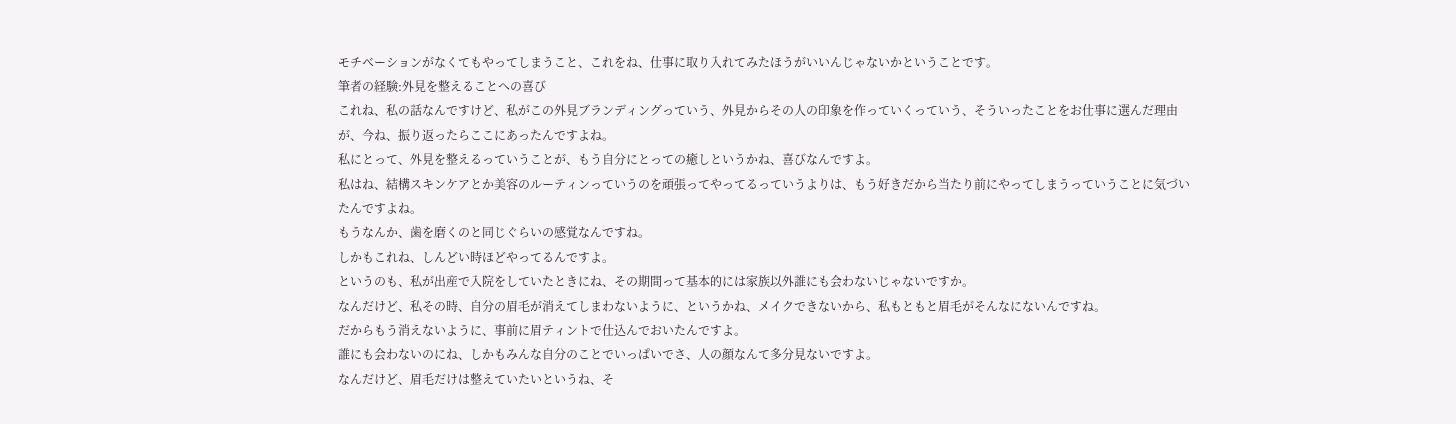モチベーションがなくてもやってしまうこと、これをね、仕事に取り入れてみたほうがいいんじゃないかということです。
筆者の経験:外見を整えることへの喜び
これね、私の話なんですけど、私がこの外見ブランディングっていう、外見からその人の印象を作っていくっていう、そういったことをお仕事に選んだ理由が、今ね、振り返ったらここにあったんですよね。
私にとって、外見を整えるっていうことが、もう自分にとっての癒しというかね、喜びなんですよ。
私はね、結構スキンケアとか美容のルーティンっていうのを頑張ってやってるっていうよりは、もう好きだから当たり前にやってしまうっていうことに気づいたんですよね。
もうなんか、歯を磨くのと同じぐらいの感覚なんですね。
しかもこれね、しんどい時ほどやってるんですよ。
というのも、私が出産で入院をしていたときにね、その期間って基本的には家族以外誰にも会わないじゃないですか。
なんだけど、私その時、自分の眉毛が消えてしまわないように、というかね、メイクできないから、私もともと眉毛がそんなにないんですね。
だからもう消えないように、事前に眉ティントで仕込んでおいたんですよ。
誰にも会わないのにね、しかもみんな自分のことでいっぱいでさ、人の顔なんて多分見ないですよ。
なんだけど、眉毛だけは整えていたいというね、そ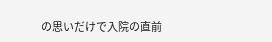の思いだけで入院の直前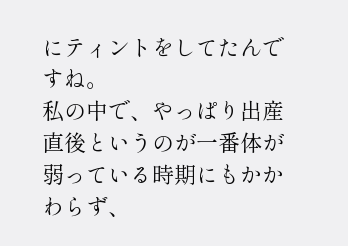にティントをしてたんですね。
私の中で、やっぱり出産直後というのが一番体が弱っている時期にもかかわらず、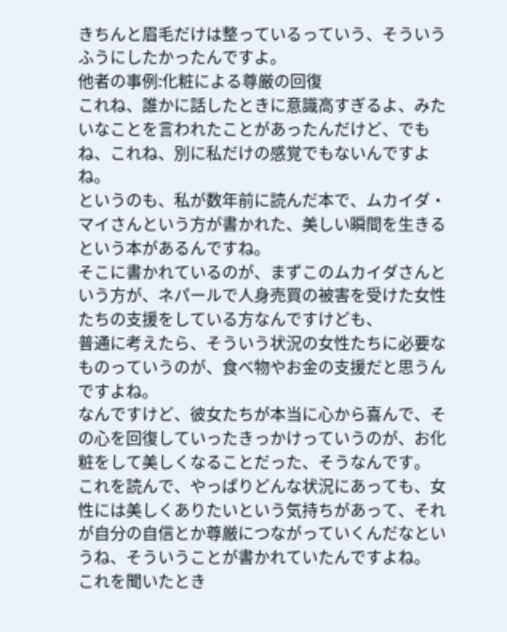きちんと眉毛だけは整っているっていう、そういうふうにしたかったんですよ。
他者の事例:化粧による尊厳の回復
これね、誰かに話したときに意識高すぎるよ、みたいなことを言われたことがあったんだけど、でもね、これね、別に私だけの感覚でもないんですよね。
というのも、私が数年前に読んだ本で、ムカイダ・マイさんという方が書かれた、美しい瞬間を生きるという本があるんですね。
そこに書かれているのが、まずこのムカイダさんという方が、ネパールで人身売買の被害を受けた女性たちの支援をしている方なんですけども、
普通に考えたら、そういう状況の女性たちに必要なものっていうのが、食べ物やお金の支援だと思うんですよね。
なんですけど、彼女たちが本当に心から喜んで、その心を回復していったきっかけっていうのが、お化粧をして美しくなることだった、そうなんです。
これを読んで、やっぱりどんな状況にあっても、女性には美しくありたいという気持ちがあって、それが自分の自信とか尊厳につながっていくんだなというね、そういうことが書かれていたんですよね。
これを聞いたとき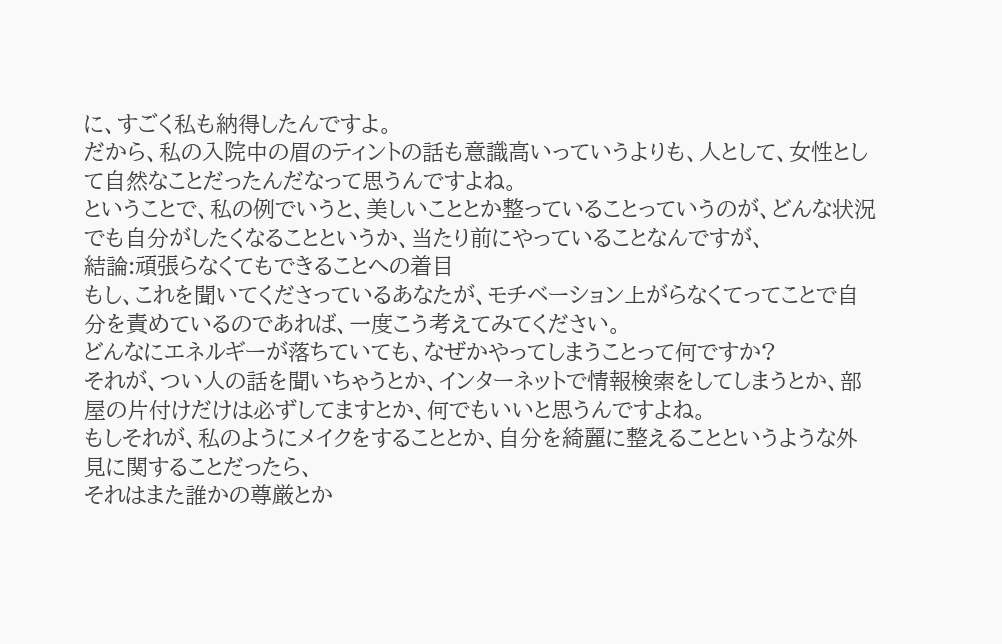に、すごく私も納得したんですよ。
だから、私の入院中の眉のティントの話も意識高いっていうよりも、人として、女性として自然なことだったんだなって思うんですよね。
ということで、私の例でいうと、美しいこととか整っていることっていうのが、どんな状況でも自分がしたくなることというか、当たり前にやっていることなんですが、
結論:頑張らなくてもできることへの着目
もし、これを聞いてくださっているあなたが、モチベーション上がらなくてってことで自分を責めているのであれば、一度こう考えてみてください。
どんなにエネルギーが落ちていても、なぜかやってしまうことって何ですか?
それが、つい人の話を聞いちゃうとか、インターネットで情報検索をしてしまうとか、部屋の片付けだけは必ずしてますとか、何でもいいと思うんですよね。
もしそれが、私のようにメイクをすることとか、自分を綺麗に整えることというような外見に関することだったら、
それはまた誰かの尊厳とか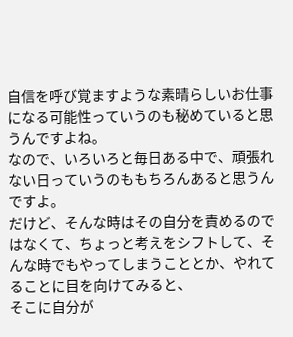自信を呼び覚ますような素晴らしいお仕事になる可能性っていうのも秘めていると思うんですよね。
なので、いろいろと毎日ある中で、頑張れない日っていうのももちろんあると思うんですよ。
だけど、そんな時はその自分を責めるのではなくて、ちょっと考えをシフトして、そんな時でもやってしまうこととか、やれてることに目を向けてみると、
そこに自分が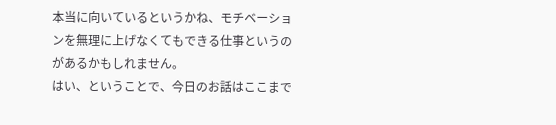本当に向いているというかね、モチベーションを無理に上げなくてもできる仕事というのがあるかもしれません。
はい、ということで、今日のお話はここまで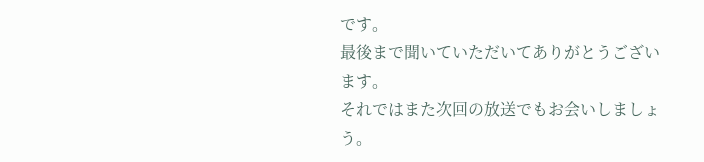です。
最後まで聞いていただいてありがとうございます。
それではまた次回の放送でもお会いしましょう。